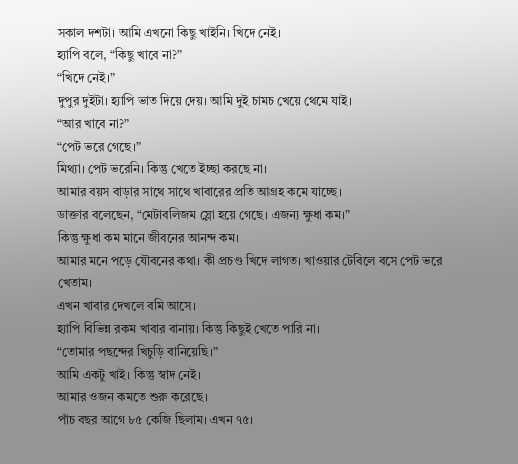সকাল দশটা। আমি এখনো কিছু খাইনি। খিদে নেই।
হ্যাপি বলে, “কিছু খাবে না?”
“খিদে নেই।”
দুপুর দুইটা। হ্যাপি ভাত দিয়ে দেয়। আমি দুই চামচ খেয়ে থেমে যাই।
“আর খাবে না?”
“পেট ভরে গেছে।”
মিথ্যা। পেট ভরেনি। কিন্তু খেতে ইচ্ছা করছে না।
আমার বয়স বাড়ার সাথে সাথে খাবারের প্রতি আগ্রহ কমে যাচ্ছে।
ডাক্তার বলেছেন, “মেটাবলিজম স্লো হয়ে গেছে। এজন্য ক্ষুধা কম।”
কিন্তু ক্ষুধা কম মানে জীবনের আনন্দ কম।
আমার মনে পড়ে যৌবনের কথা। কী প্রচণ্ড খিদে লাগত। খাওয়ার টেবিলে বসে পেট ভরে খেতাম।
এখন খাবার দেখলে বমি আসে।
হ্যাপি বিভিন্ন রকম খাবার বানায়। কিন্তু কিছুই খেতে পারি না।
“তোমার পছন্দের খিচুড়ি বানিয়েছি।”
আমি একটু খাই। কিন্তু স্বাদ নেই।
আমার ওজন কমতে শুরু করেছে।
পাঁচ বছর আগে ৮৫ কেজি ছিলাম। এখন ৭৫।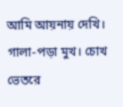আমি আয়নায় দেখি। গালা-পড়া মুখ। চোখ ভেতরে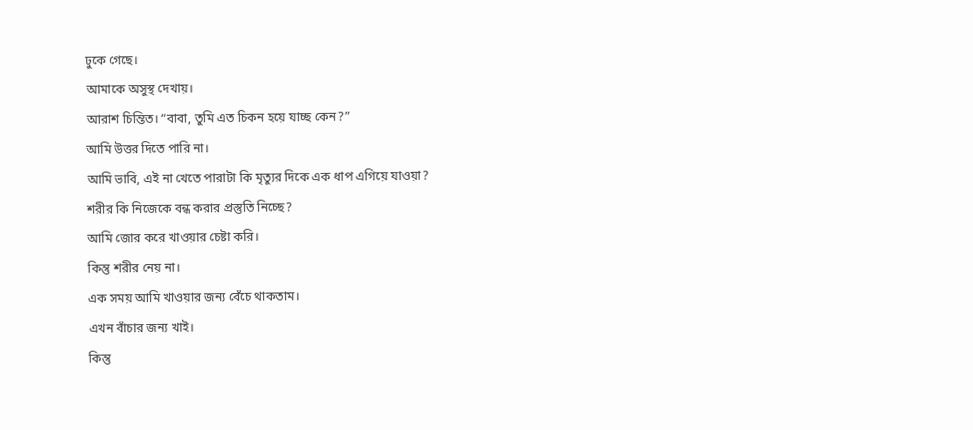ঢুকে গেছে।
আমাকে অসুস্থ দেখায়।
আরাশ চিন্তিত। “বাবা, তুমি এত চিকন হয়ে যাচ্ছ কেন?”
আমি উত্তর দিতে পারি না।
আমি ভাবি, এই না খেতে পারাটা কি মৃত্যুর দিকে এক ধাপ এগিয়ে যাওয়া?
শরীর কি নিজেকে বন্ধ করার প্রস্তুতি নিচ্ছে?
আমি জোর করে খাওয়ার চেষ্টা করি।
কিন্তু শরীর নেয় না।
এক সময় আমি খাওয়ার জন্য বেঁচে থাকতাম।
এখন বাঁচার জন্য খাই।
কিন্তু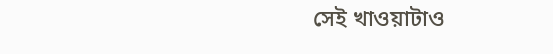সেই খাওয়াটাও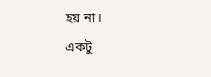হয় না।
একটু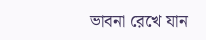ভাবনা রেখে যান